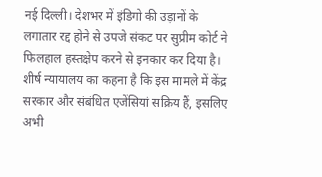नई दिल्ली। देशभर में इंडिगो की उड़ानों के लगातार रद्द होने से उपजे संकट पर सुप्रीम कोर्ट ने फिलहाल हस्तक्षेप करने से इनकार कर दिया है। शीर्ष न्यायालय का कहना है कि इस मामले में केंद्र सरकार और संबंधित एजेंसियां सक्रिय हैं, इसलिए अभी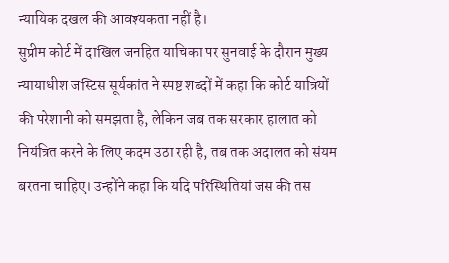न्यायिक दखल की आवश्यकता नहीं है।
सुप्रीम कोर्ट में दाखिल जनहित याचिका पर सुनवाई के दौरान मुख्य न्यायाधीश जस्टिस सूर्यकांत ने स्पष्ट शब्दों में कहा कि कोर्ट यात्रियों की परेशानी को समझता है, लेकिन जब तक सरकार हालात को नियंत्रित करने के लिए कदम उठा रही है, तब तक अदालत को संयम बरतना चाहिए। उन्होंने कहा कि यदि परिस्थितियां जस की तस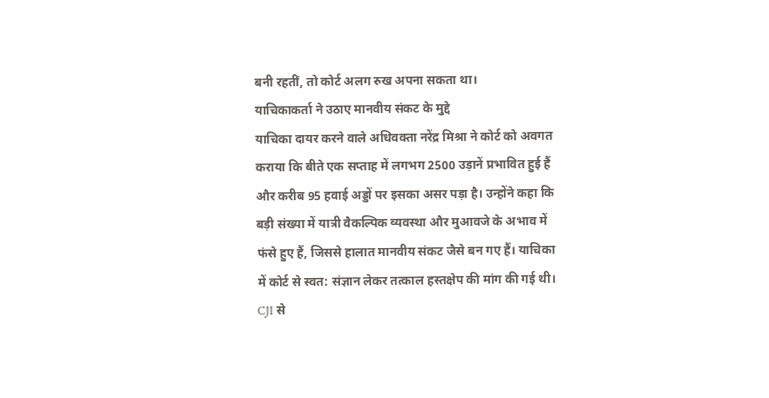बनी रहतीं, तो कोर्ट अलग रुख अपना सकता था।
याचिकाकर्ता ने उठाए मानवीय संकट के मुद्दे
याचिका दायर करने वाले अधिवक्ता नरेंद्र मिश्रा ने कोर्ट को अवगत कराया कि बीते एक सप्ताह में लगभग 2500 उड़ानें प्रभावित हुई हैं और करीब 95 हवाई अड्डों पर इसका असर पड़ा है। उन्होंने कहा कि बड़ी संख्या में यात्री वैकल्पिक व्यवस्था और मुआवजे के अभाव में फंसे हुए हैं, जिससे हालात मानवीय संकट जैसे बन गए हैं। याचिका में कोर्ट से स्वत: संज्ञान लेकर तत्काल हस्तक्षेप की मांग की गई थी।
CJI से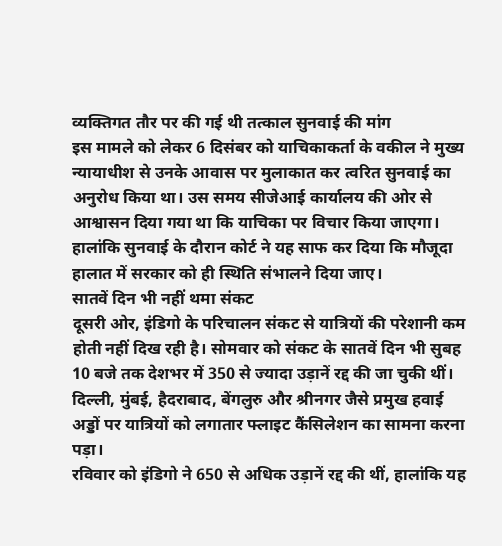व्यक्तिगत तौर पर की गई थी तत्काल सुनवाई की मांग
इस मामले को लेकर 6 दिसंबर को याचिकाकर्ता के वकील ने मुख्य न्यायाधीश से उनके आवास पर मुलाकात कर त्वरित सुनवाई का अनुरोध किया था। उस समय सीजेआई कार्यालय की ओर से आश्वासन दिया गया था कि याचिका पर विचार किया जाएगा। हालांकि सुनवाई के दौरान कोर्ट ने यह साफ कर दिया कि मौजूदा हालात में सरकार को ही स्थिति संभालने दिया जाए।
सातवें दिन भी नहीं थमा संकट
दूसरी ओर, इंडिगो के परिचालन संकट से यात्रियों की परेशानी कम होती नहीं दिख रही है। सोमवार को संकट के सातवें दिन भी सुबह 10 बजे तक देशभर में 350 से ज्यादा उड़ानें रद्द की जा चुकी थीं। दिल्ली, मुंबई, हैदराबाद, बेंगलुरु और श्रीनगर जैसे प्रमुख हवाई अड्डों पर यात्रियों को लगातार फ्लाइट कैंसिलेशन का सामना करना पड़ा।
रविवार को इंडिगो ने 650 से अधिक उड़ानें रद्द की थीं, हालांकि यह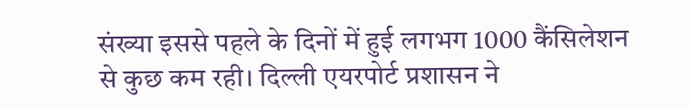संख्या इससे पहले के दिनों में हुई लगभग 1000 कैंसिलेशन से कुछ कम रही। दिल्ली एयरपोर्ट प्रशासन ने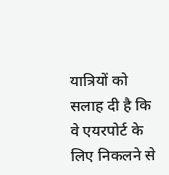यात्रियों को सलाह दी है कि वे एयरपोर्ट के लिए निकलने से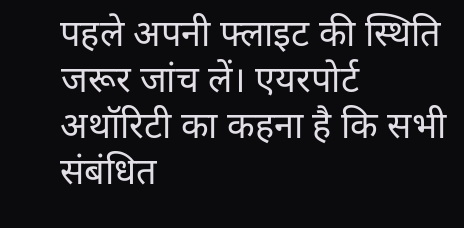पहले अपनी फ्लाइट की स्थिति जरूर जांच लें। एयरपोर्ट अथॉरिटी का कहना है कि सभी संबंधित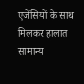एजेंसियों के साथ मिलकर हालात सामान्य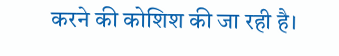करने की कोशिश की जा रही है।